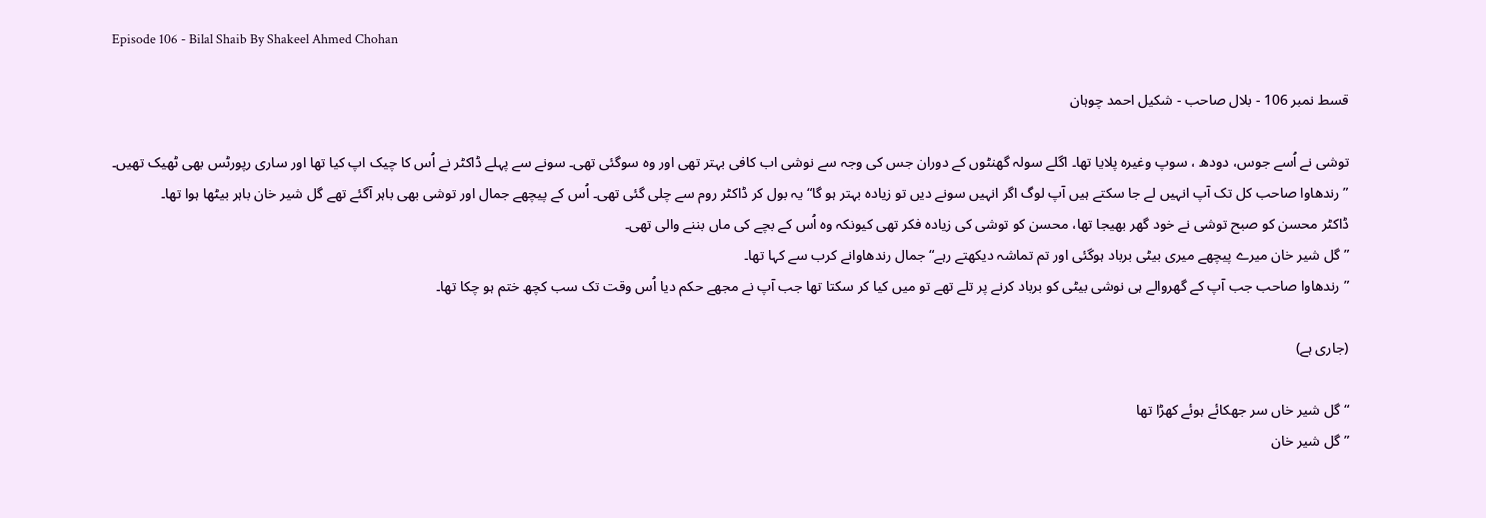Episode 106 - Bilal Shaib By Shakeel Ahmed Chohan

قسط نمبر 106 - بلال صاحب - شکیل احمد چوہان

توشی نے اُسے جوس، دودھ ، سوپ وغیرہ پلایا تھا۔ اگلے سولہ گھنٹوں کے دوران جس کی وجہ سے نوشی اب کافی بہتر تھی اور وہ سوگئی تھی۔ سونے سے پہلے ڈاکٹر نے اُس کا چیک اپ کیا تھا اور ساری رپورٹس بھی ٹھیک تھیں۔
”رندھاوا صاحب کل تک آپ انہیں لے جا سکتے ہیں آپ لوگ اگر انہیں سونے دیں تو زیادہ بہتر ہو گا“ یہ بول کر ڈاکٹر روم سے چلی گئی تھی۔ اُس کے پیچھے جمال اور توشی بھی باہر آگئے تھے گل شیر خان باہر بیٹھا ہوا تھا۔
ڈاکٹر محسن کو صبح توشی نے خود گھر بھیجا تھا، محسن کو توشی کی زیادہ فکر تھی کیونکہ وہ اُس کے بچے کی ماں بننے والی تھی۔
”گل شیر خان میرے پیچھے میری بیٹی برباد ہوگئی اور تم تماشہ دیکھتے رہے“ جمال رندھاوانے کرب سے کہا تھا۔
”رندھاوا صاحب جب آپ کے گھروالے ہی نوشی بیٹی کو برباد کرنے پر تلے تھے تو میں کیا کر سکتا تھا جب آپ نے مجھے حکم دیا اُس وقت تک سب کچھ ختم ہو چکا تھا۔

(جاری ہے)

“گل شیر خاں سر جھکائے ہوئے کھڑا تھا
”گل شیر خان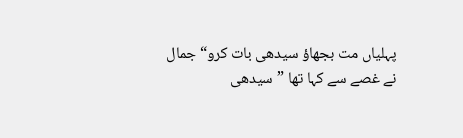پہلیاں مت بجھاؤ سیدھی بات کرو“ جمال نے غصے سے کہا تھا ”سیدھی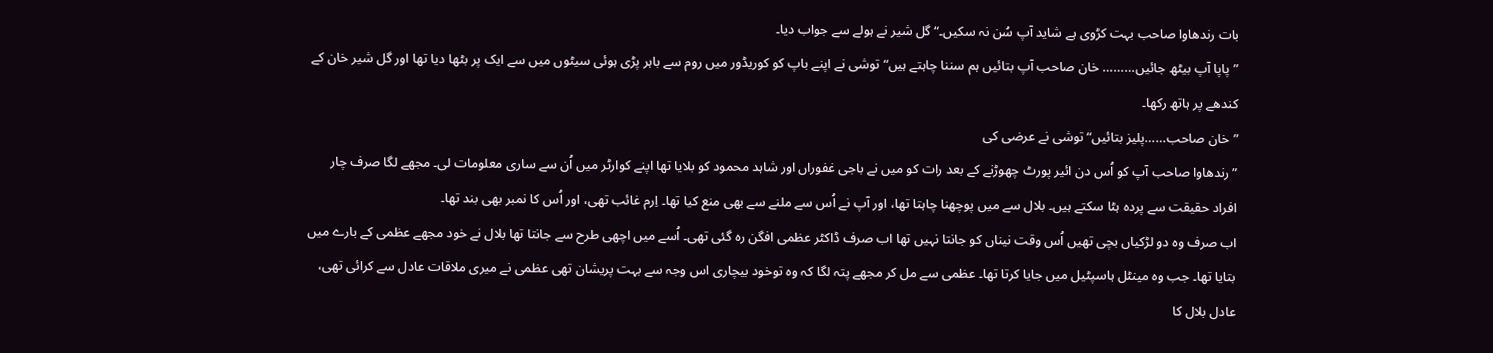بات رندھاوا صاحب بہت کڑوی ہے شاید آپ سُن نہ سکیں۔“ گل شیر نے ہولے سے جواب دیا۔
”پاپا آپ بیٹھ جائیں……… خان صاحب آپ بتائیں ہم سننا چاہتے ہیں“ توشی نے اپنے باپ کو کوریڈور میں روم سے باہر پڑی ہوئی سیٹوں میں سے ایک پر بٹھا دیا تھا اور گل شیر خان کے کندھے پر ہاتھ رکھا۔
”خان صاحب……پلیز بتائیں“ توشی نے عرضی کی
”رندھاوا صاحب آپ کو اُس دن ائیر پورٹ چھوڑنے کے بعد رات کو میں نے باجی غفوراں اور شاہد محمود کو بلایا تھا اپنے کوارٹر میں اُن سے ساری معلومات لی۔ مجھے لگا صرف چار افراد حقیقت سے پردہ ہٹا سکتے ہیں۔ بلال سے میں پوچھنا چاہتا تھا، اور آپ نے اُس سے ملنے سے بھی منع کیا تھا۔ اِرم غائب تھی، اور اُس کا نمبر بھی بند تھا۔
اب صرف وہ دو لڑکیاں بچی تھیں اُس وقت نیناں کو جانتا نہیں تھا اب صرف ڈاکٹر عظمی افگن رہ گئی تھی۔ اُسے میں اچھی طرح سے جانتا تھا بلال نے خود مجھے عظمی کے بارے میں بتایا تھا۔ جب وہ مینٹل ہاسپٹیل میں جایا کرتا تھا۔ عظمی سے مل کر مجھے پتہ لگا کہ وہ توخود بیچاری اس وجہ سے بہت پریشان تھی عظمی نے میری ملاقات عادل سے کرائی تھی، عادل بلال کا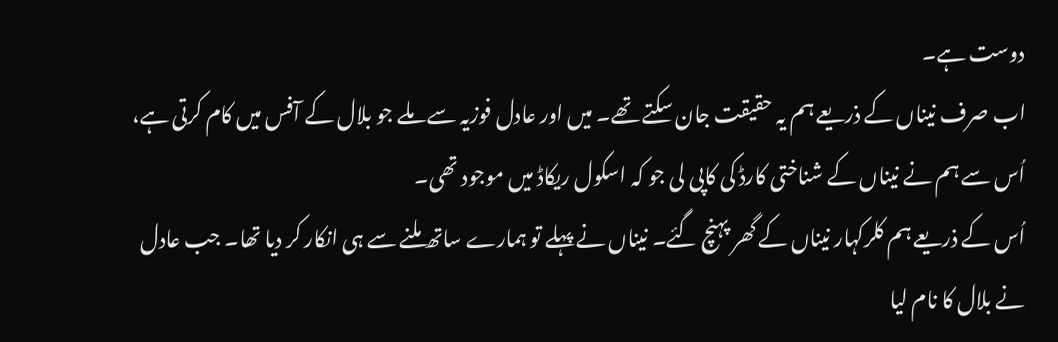دوست ہے۔
اب صرف نیناں کے ذریعے ہم یہ حقیقت جان سکتے تھے۔ میں اور عادل فوزیہ سے ملے جو بلال کے آفس میں کام کرتی ہے، اُس سے ہم نے نیناں کے شناختی کارڈ کی کاپی لی جو کہ اسکول ریکاڈ میں موجود تھی۔
اُس کے ذریعے ہم کلرکہار نیناں کے گھر پہنچ گئے۔ نیناں نے پہلے تو ہمارے ساتھ ملنے سے ہی انکار کر دیا تھا۔ جب عادل نے بلال کا نام لیا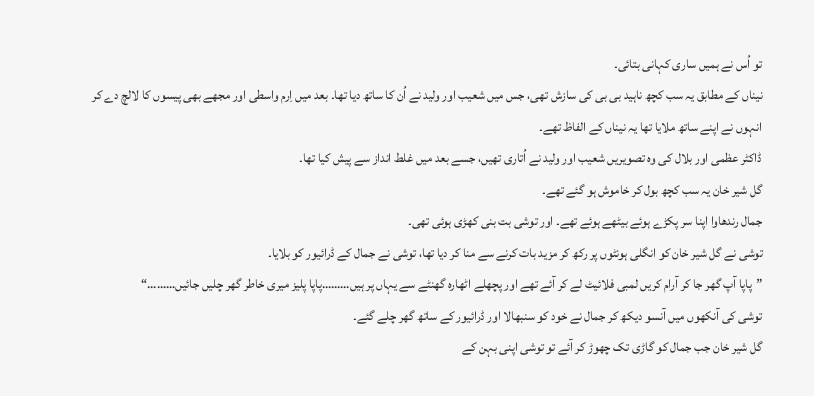تو اُس نے ہمیں ساری کہانی بتائی۔
نیناں کے مطابق یہ سب کچھ ناہید بی بی کی سازش تھی، جس میں شعیب اور ولید نے اُن کا ساتھ دیا تھا۔ بعد میں اِرم واسطی اور مجھے بھی پیسوں کا لالچ دے کر انہوں نے اپنے ساتھ ملایا تھا یہ نیناں کے الفاظ تھے۔
ڈاکٹر عظمی اور بلال کی وہ تصویریں شعیب اور ولید نے اُتاری تھیں، جسے بعد میں غلط انداز سے پیش کیا تھا۔
گل شیر خان یہ سب کچھ بول کر خاموش ہو گئے تھے۔
جمال رندھاوا اپنا سر پکڑے ہوئے بیٹھے ہوئے تھے۔ اور توشی بت بنی کھڑی ہوئی تھی۔
توشی نے گل شیر خان کو انگلی ہونٹوں پر رکھ کر مزید بات کرنے سے منا کر دیا تھا، توشی نے جمال کے ڈرائیور کو بلایا۔
”پاپا آپ گھر جا کر آرام کریں لمبی فلائیٹ لے کر آئے تھے اور پچھلے اٹھارہ گھنٹے سے یہاں پر ہیں………پاپا پلیز میری خاطر گھر چلیں جائیں………“
توشی کی آنکھوں میں آنسو دیکھ کر جمال نے خود کو سنبھالا اور ڈرائیور کے ساتھ گھر چلے گئے۔
گل شیر خان جب جمال کو گاڑی تک چھوڑ کر آئے تو توشی اپنی بہن کے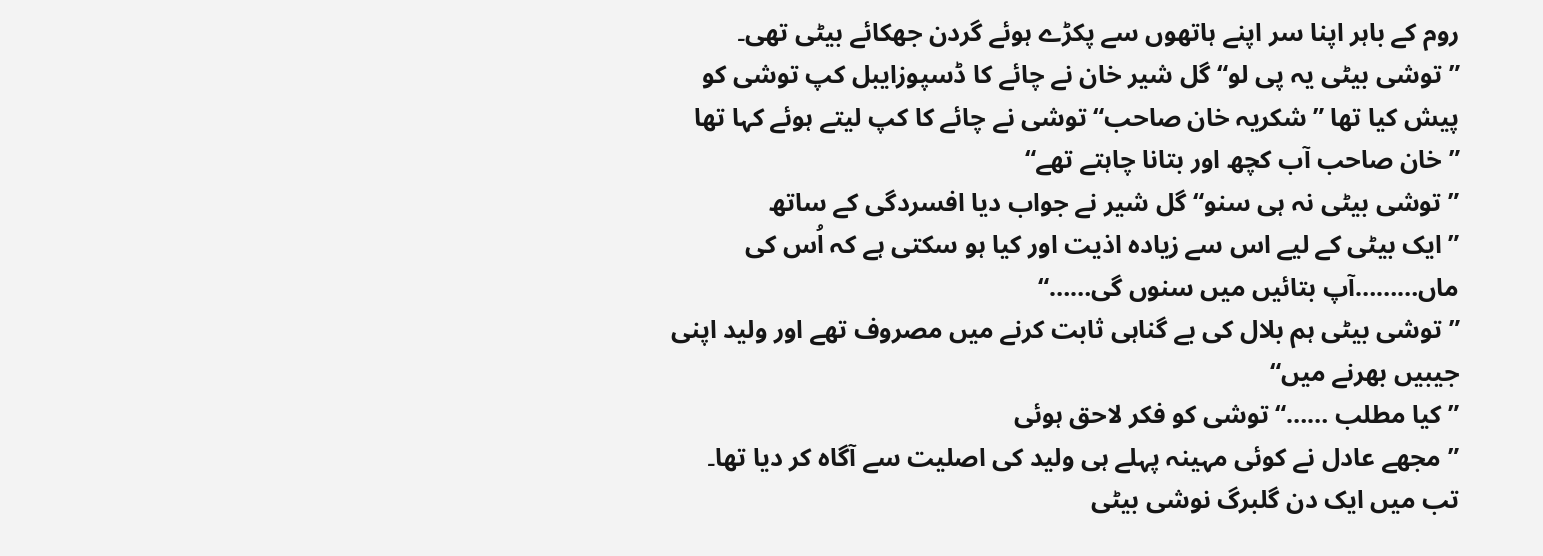روم کے باہر اپنا سر اپنے ہاتھوں سے پکڑے ہوئے گردن جھکائے بیٹی تھی۔
”توشی بیٹی یہ پی لو“ گل شیر خان نے چائے کا ڈسپوزایبل کپ توشی کو پیش کیا تھا ”شکریہ خان صاحب“ توشی نے چائے کا کپ لیتے ہوئے کہا تھا
” خان صاحب آب کچھ اور بتانا چاہتے تھے“
”توشی بیٹی نہ ہی سنو“ گل شیر نے جواب دیا افسردگی کے ساتھ
”ایک بیٹی کے لیے اس سے زیادہ اذیت اور کیا ہو سکتی ہے کہ اُس کی ماں………آپ بتائیں میں سنوں گی……“
”توشی بیٹی ہم بلال کی بے گناہی ثابت کرنے میں مصروف تھے اور ولید اپنی جیبیں بھرنے میں“
”کیا مطلب ……“ توشی کو فکر لاحق ہوئی
”مجھے عادل نے کوئی مہینہ پہلے ہی ولید کی اصلیت سے آگاہ کر دیا تھا۔
تب میں ایک دن گلبرگ نوشی بیٹی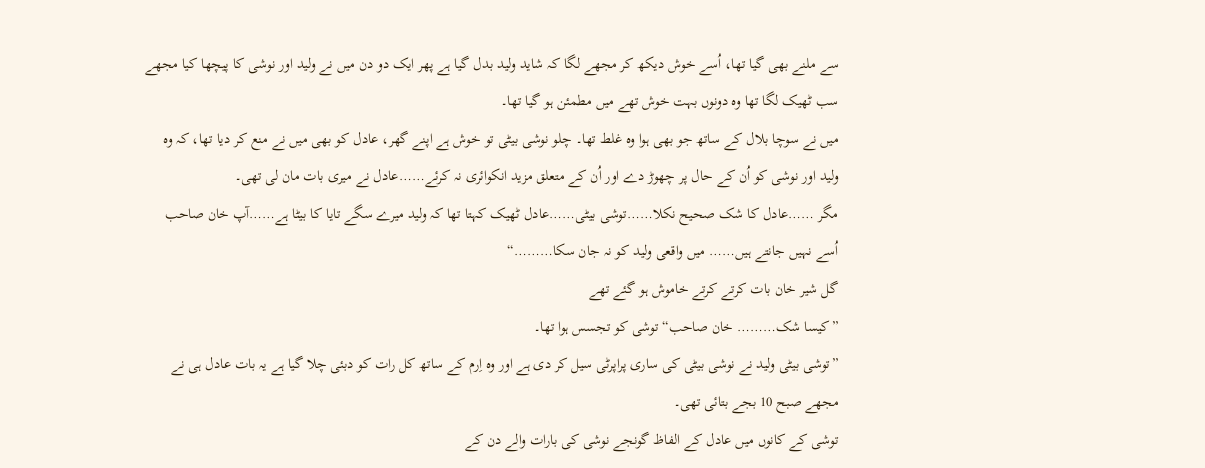سے ملنے بھی گیا تھا، اُسے خوش دیکھ کر مجھے لگا کہ شاید ولید بدل گیا ہے پھر ایک دو دن میں نے ولید اور نوشی کا پیچھا کیا مجھے سب ٹھیک لگا تھا وہ دونوں بہت خوش تھے میں مطمئن ہو گیا تھا۔
میں نے سوچا بلال کے ساتھ جو بھی ہوا وہ غلط تھا۔ چلو نوشی بیٹی تو خوش ہے اپنے گھر، عادل کو بھی میں نے منع کر دیا تھا، کہ وہ ولید اور نوشی کو اُن کے حال پر چھوڑ دے اور اُن کے متعلق مزید انکوائری نہ کرئے……عادل نے میری بات مان لی تھی۔
مگر ……عادل کا شک صحیح نکلا……توشی بیٹی……عادل ٹھیک کہتا تھا کہ ولید میرے سگے تایا کا بیٹا ہے……آپ خان صاحب اُسے نہیں جانتے ہیں…… میں واقعی ولید کو نہ جان سکا………“
گل شیر خان بات کرتے کرتے خاموش ہو گئے تھے
”کیسا شک……… خان صاحب“ توشی کو تجسس ہوا تھا۔
”توشی بیٹی ولید نے نوشی بیٹی کی ساری پراپرٹی سیل کر دی ہے اور وہ اِرم کے ساتھ کل رات کو دبئی چلا گیا ہے یہ بات عادل ہی نے مجھے صبح 10 بجے بتائی تھی۔
توشی کے کانوں میں عادل کے الفاظ گونجے نوشی کی بارات والے دن کے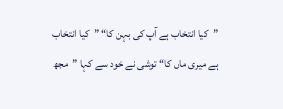”کیا انتخاب ہے آپ کی بہن کا“ ”کیا انتخاب ہے میری ماں کا“ توشی نے خود سے کہا ”مجھ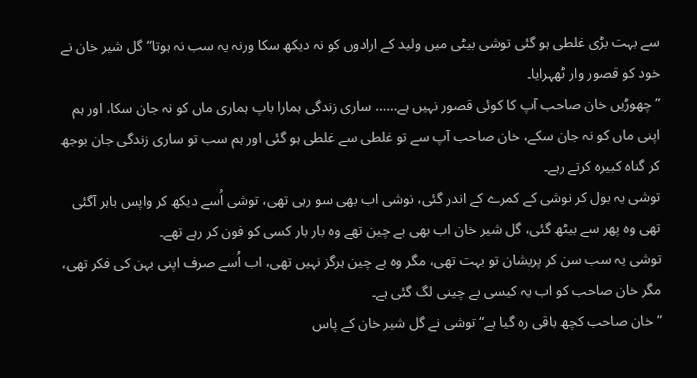سے بہت بڑی غلطی ہو گئی توشی بیٹی میں ولید کے ارادوں کو نہ دیکھ سکا ورنہ یہ سب نہ ہوتا“ گل شیر خان نے خود کو قصور وار ٹھہرایا۔
”چھوڑیں خان صاحب آپ کا کوئی قصور نہیں ہے…… ساری زندگی ہمارا باپ ہماری ماں کو نہ جان سکا، اور ہم اپنی ماں کو نہ جان سکے، خان صاحب آپ سے تو غلطی سے غلطی ہو گئی اور ہم سب تو ساری زندگی جان بوجھ کر گناہ کبیرہ کرتے رہے۔
توشی یہ بول کر نوشی کے کمرے کے اندر گئی، نوشی اب بھی سو رہی تھی، توشی اُسے دیکھ کر واپس باہر آگئی تھی وہ پھر سے بیٹھ گئی، گل شیر خان اب بھی بے چین تھے وہ بار بار کسی کو فون کر رہے تھے۔
توشی یہ سب سن کر پریشان تو بہت تھی، مگر وہ بے چین ہرگز نہیں تھی، اب اُسے صرف اپنی بہن کی فکر تھی، مگر خان صاحب کو اب یہ کیسی بے چینی لگ گئی ہے۔
”خان صاحب کچھ باقی رہ گیا ہے“ توشی نے گل شیر خان کے پاس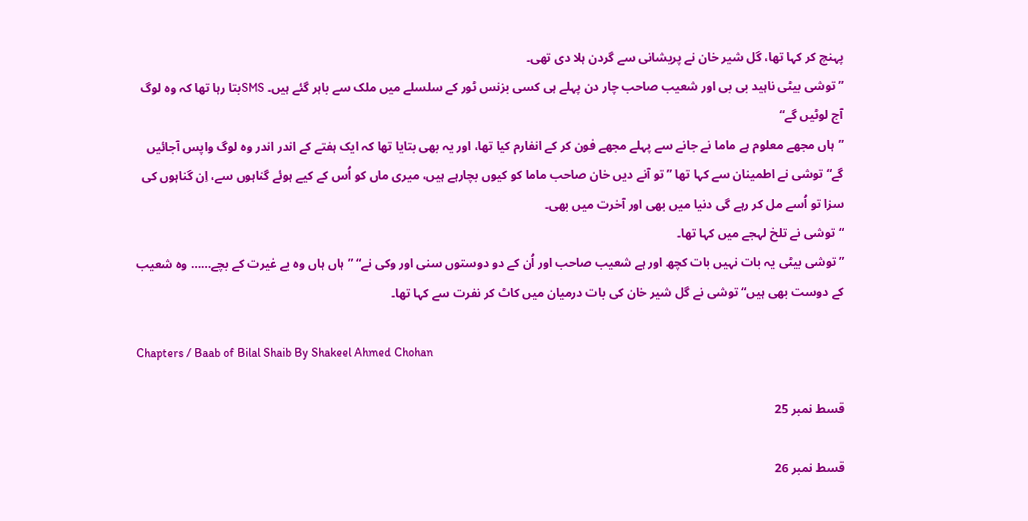پہنچ کر کہا تھا، گل شیر خان نے پریشانی سے گردن ہلا دی تھی۔
”توشی بیٹی ناہید بی بی اور شعیب صاحب چار دن پہلے ہی کسی بزنس ٹور کے سلسلے میں ملک سے باہر گئے ہیں۔ SMSبتا رہا تھا کہ وہ لوگ آج لوٹیں گے“
”ہاں مجھے معلوم ہے ماما نے جانے سے پہلے مجھے فون کر کے انفارم کیا تھا، اور یہ بھی بتایا تھا کہ ایک ہفتے کے اندر اندر وہ لوگ واپس آجائیں گے“ توشی نے اطمینان سے کہا تھا ”تو آنے دیں خان صاحب ماما کو کیوں بچارہے ہیں، میری ماں کو اُس کے کیے ہوئے گناہوں سے، اِن گناہوں کی سزا تو اُسے مل کر رہے گی دنیا میں بھی اور آخرت میں بھی۔
“ توشی نے تلخ لہجے میں کہا تھا۔
”توشی بیٹی یہ بات نہیں بات کچھ اور ہے شعیب صاحب اور اُن کے دو دوستوں سنی اور وکی نے“ ”ہاں ہاں وہ بے غیرت کے بچے…… وہ شعیب کے دوست بھی ہیں“ توشی نے گل شیر خان کی بات درمیان میں کاٹ کر نفرت سے کہا تھا۔

Chapters / Baab of Bilal Shaib By Shakeel Ahmed Chohan

قسط نمبر 25

قسط نمبر 26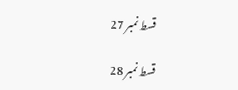قسط نمبر 27

قسط نمبر 28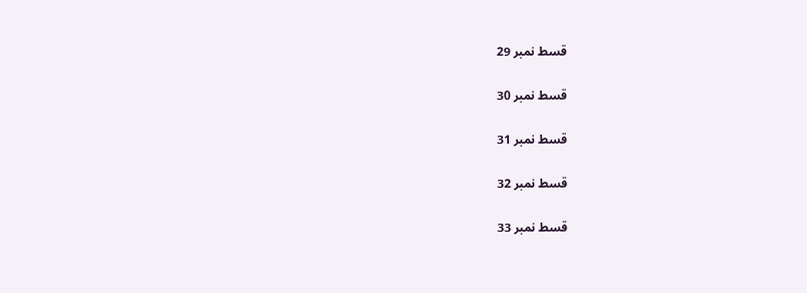قسط نمبر 29

قسط نمبر 30

قسط نمبر 31

قسط نمبر 32

قسط نمبر 33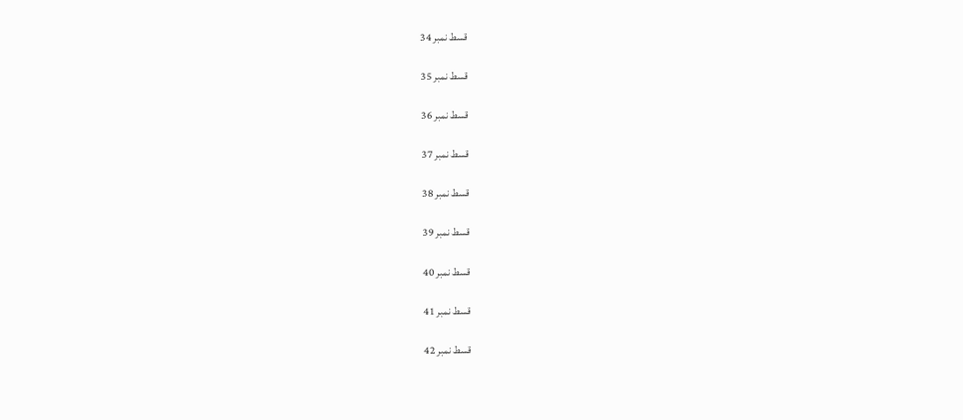قسط نمبر 34

قسط نمبر 35

قسط نمبر 36

قسط نمبر 37

قسط نمبر 38

قسط نمبر 39

قسط نمبر 40

قسط نمبر 41

قسط نمبر 42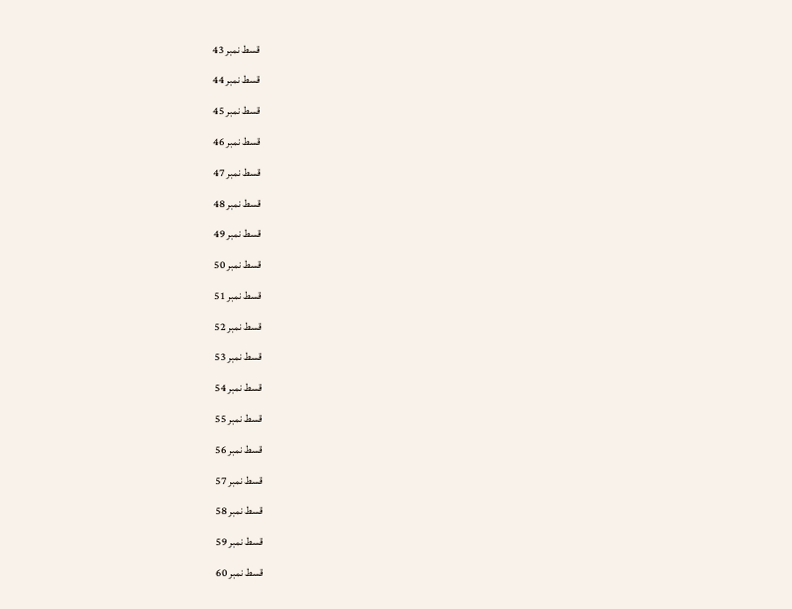قسط نمبر 43

قسط نمبر 44

قسط نمبر 45

قسط نمبر 46

قسط نمبر 47

قسط نمبر 48

قسط نمبر 49

قسط نمبر 50

قسط نمبر 51

قسط نمبر 52

قسط نمبر 53

قسط نمبر 54

قسط نمبر 55

قسط نمبر 56

قسط نمبر 57

قسط نمبر 58

قسط نمبر 59

قسط نمبر 60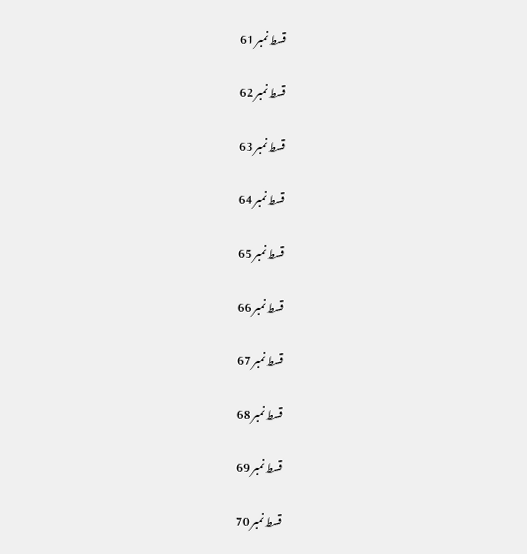قسط نمبر 61

قسط نمبر 62

قسط نمبر 63

قسط نمبر 64

قسط نمبر 65

قسط نمبر 66

قسط نمبر 67

قسط نمبر 68

قسط نمبر 69

قسط نمبر 70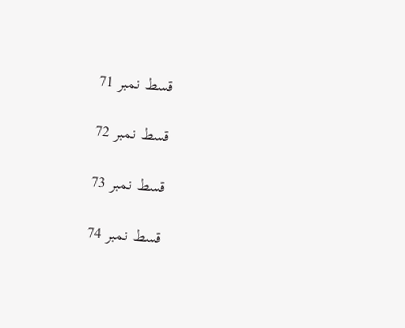قسط نمبر 71

قسط نمبر 72

قسط نمبر 73

قسط نمبر 74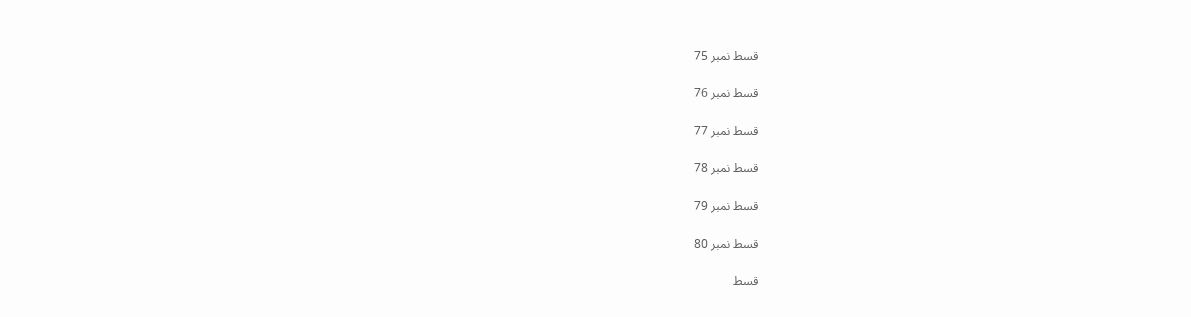قسط نمبر 75

قسط نمبر 76

قسط نمبر 77

قسط نمبر 78

قسط نمبر 79

قسط نمبر 80

قسط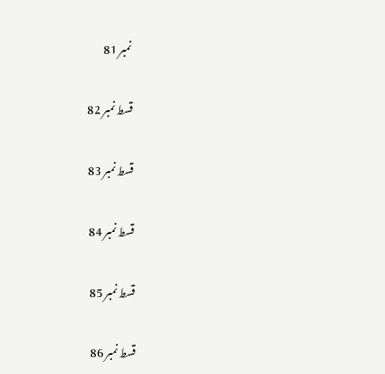نمبر 81

قسط نمبر 82

قسط نمبر 83

قسط نمبر 84

قسط نمبر 85

قسط نمبر 86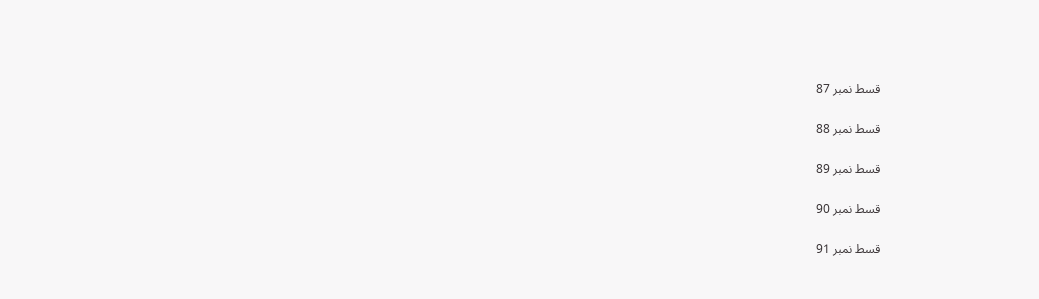قسط نمبر 87

قسط نمبر 88

قسط نمبر 89

قسط نمبر 90

قسط نمبر 91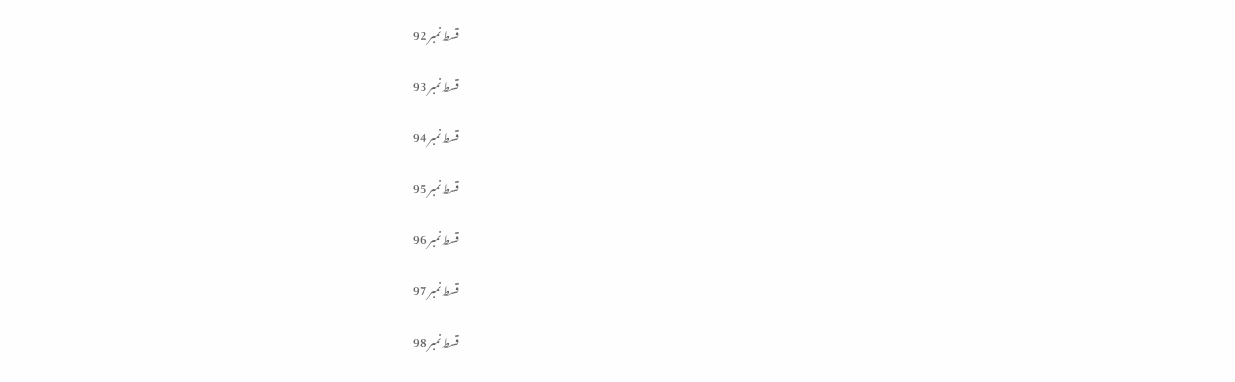قسط نمبر 92

قسط نمبر 93

قسط نمبر 94

قسط نمبر 95

قسط نمبر 96

قسط نمبر 97

قسط نمبر 98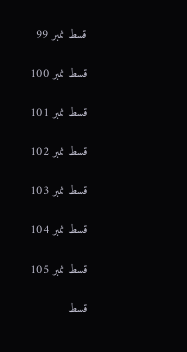قسط نمبر 99

قسط نمبر 100

قسط نمبر 101

قسط نمبر 102

قسط نمبر 103

قسط نمبر 104

قسط نمبر 105

قسط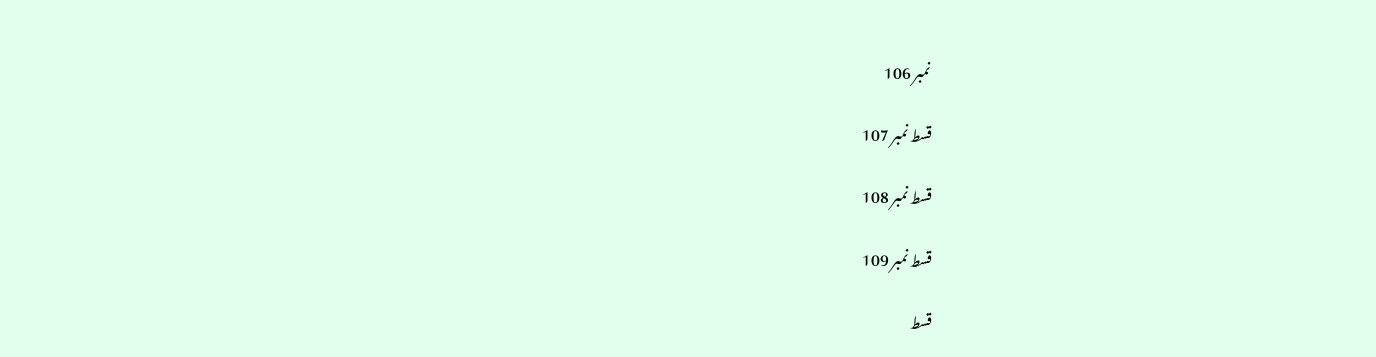نمبر 106

قسط نمبر 107

قسط نمبر 108

قسط نمبر 109

قسط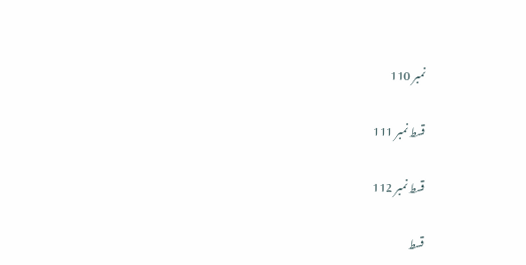نمبر 110

قسط نمبر 111

قسط نمبر 112

قسط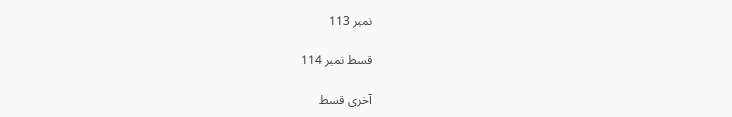نمبر 113

قسط نمبر 114

آخری قسط